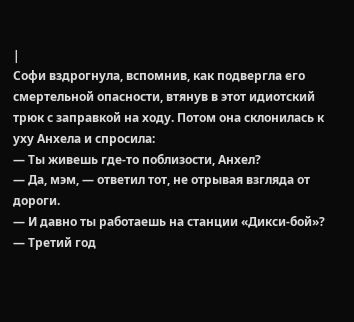|
Софи вздрогнула, вспомнив, как подвергла его смертельной опасности, втянув в этот идиотский трюк с заправкой на ходу. Потом она склонилась к уху Анхела и спросила:
— Ты живешь где-то поблизости, Анхел?
— Да, мэм, — ответил тот, не отрывая взгляда от дороги.
— И давно ты работаешь на станции «Дикси-бой»?
— Третий год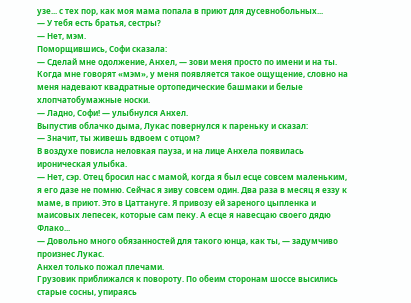узе... с тех пор, как моя мама попала в приют для дусевнобольных...
— У тебя есть братья, сестры?
— Нет, мэм.
Поморщившись, Софи сказала:
— Сделай мне одолжение, Анхел, — зови меня просто по имени и на ты. Когда мне говорят «мэм», у меня появляется такое ощущение, словно на меня надевают квадратные ортопедические башмаки и белые хлопчатобумажные носки.
— Ладно, Софи! — улыбнулся Анхел.
Выпустив облачко дыма, Лукас повернулся к пареньку и сказал:
— Значит, ты живешь вдвоем с отцом?
В воздухе повисла неловкая пауза, и на лице Анхела появилась ироническая улыбка.
— Нет, сэр. Отец бросил нас с мамой, когда я был есце совсем маленьким, я его дазе не помню. Сейчас я зиву совсем один. Два раза в месяц я еззу к маме, в приют. Это в Цаттануге. Я привозу ей зареного цыпленка и маисовых лепесек, которые сам пеку. А есце я навесцаю своего дядю Флако...
— Довольно много обязанностей для такого юнца, как ты, — задумчиво произнес Лукас.
Анхел только пожал плечами.
Грузовик приближался к повороту. По обеим сторонам шоссе высились старые сосны, упираясь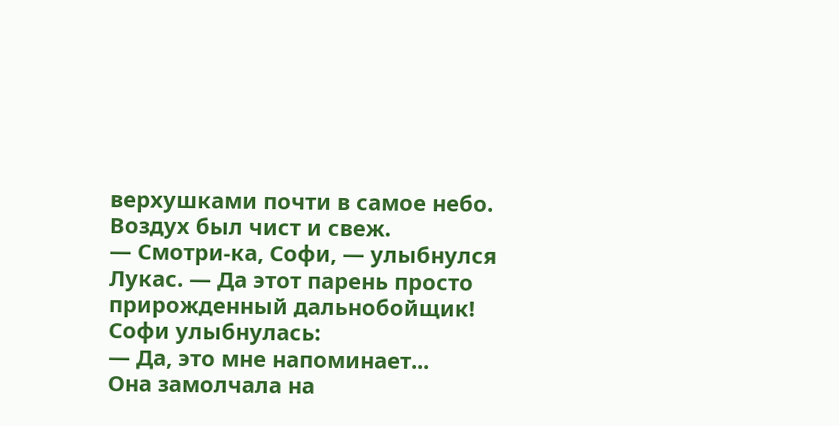верхушками почти в самое небо. Воздух был чист и свеж.
— Смотри-ка, Софи, — улыбнулся Лукас. — Да этот парень просто прирожденный дальнобойщик!
Софи улыбнулась:
— Да, это мне напоминает...
Она замолчала на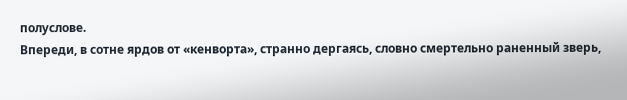полуслове.
Впереди, в сотне ярдов от «кенворта», странно дергаясь, словно смертельно раненный зверь,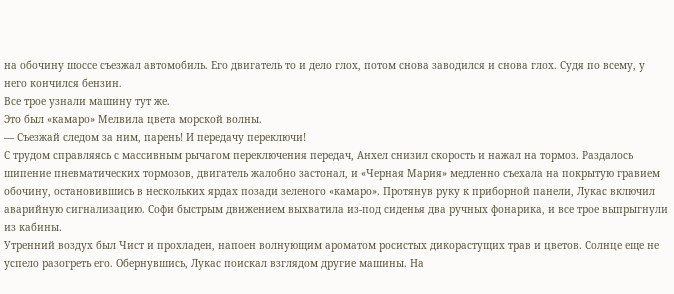на обочину шоссе съезжал автомобиль. Его двигатель то и дело глох, потом снова заводился и снова глох. Судя по всему, у него кончился бензин.
Все трое узнали машину тут же.
Это был «камаро» Мелвила цвета морской волны.
— Съезжай следом за ним, парень! И передачу переключи!
С трудом справляясь с массивным рычагом переключения передач, Анхел снизил скорость и нажал на тормоз. Раздалось шипение пневматических тормозов, двигатель жалобно застонал, и «Черная Мария» медленно съехала на покрытую гравием обочину, остановившись в нескольких ярдах позади зеленого «камаро». Протянув руку к приборной панели, Лукас включил аварийную сигнализацию. Софи быстрым движением выхватила из-под сиденья два ручных фонарика, и все трое выпрыгнули из кабины.
Утренний воздух был Чист и прохладен, напоен волнующим ароматом росистых дикорастущих трав и цветов. Солнце еще не успело разогреть его. Обернувшись, Лукас поискал взглядом другие машины. На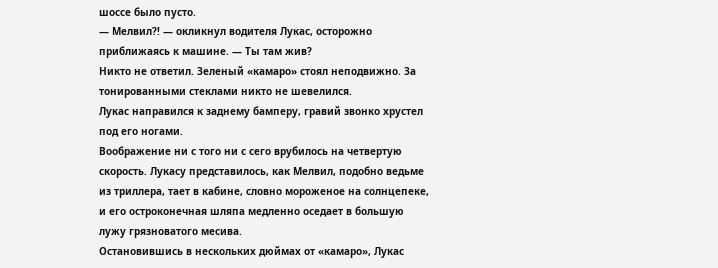шоссе было пусто.
— Мелвил?! — окликнул водителя Лукас, осторожно приближаясь к машине. — Ты там жив?
Никто не ответил. Зеленый «камаро» стоял неподвижно. За тонированными стеклами никто не шевелился.
Лукас направился к заднему бамперу, гравий звонко хрустел под его ногами.
Воображение ни с того ни с сего врубилось на четвертую скорость. Лукасу представилось, как Мелвил, подобно ведьме из триллера, тает в кабине, словно мороженое на солнцепеке, и его остроконечная шляпа медленно оседает в большую лужу грязноватого месива.
Остановившись в нескольких дюймах от «камаро», Лукас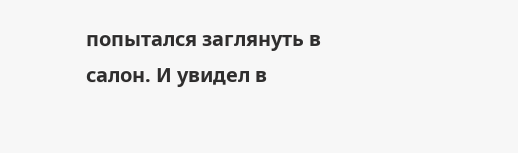попытался заглянуть в салон. И увидел в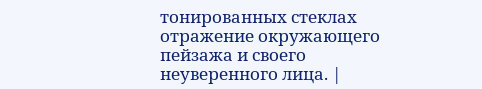тонированных стеклах отражение окружающего пейзажа и своего неуверенного лица. |